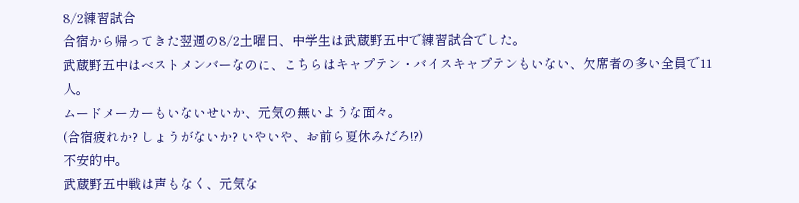8/2練習試合
合宿から帰ってきた翌週の8/2土曜日、中学生は武蔵野五中で練習試合でした。
武蔵野五中はベストメンバーなのに、こちらはキャプテン・バイスキャプテンもいない、欠席者の多い全員で11人。
ムードメーカーもいないせいか、元気の無いような面々。
(合宿疲れか? しょうがないか? いやいや、お前ら夏休みだろ!?)
不安的中。
武蔵野五中戦は声もなく、元気な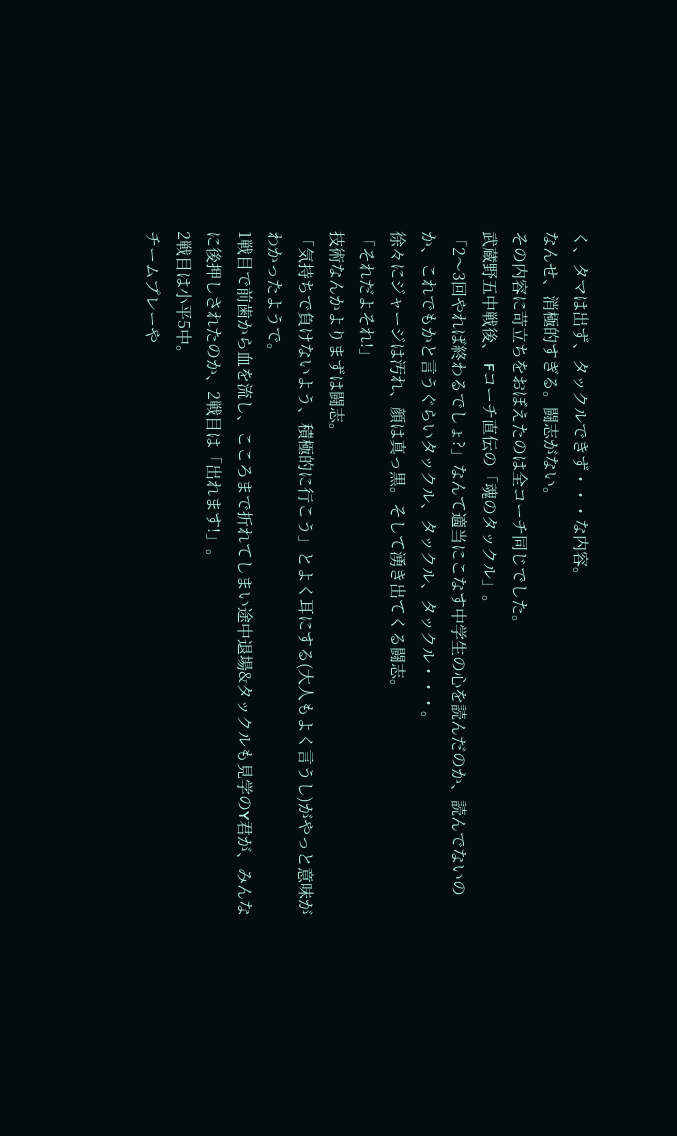く、タマは出ず、タックルできず・・・な内容。
なんせ、消極的すぎる。闘志がない。
その内容に苛立ちをおぼえたのは全コーチ同じでした。
武蔵野五中戦後、 Fコーチ直伝の「魂のタックル」。
「2〜3回やれば終わるでしょ?」なんて適当にこなす中学生の心を読んだのか、読んでないのか、これでもかと言うぐらいタックル、タックル、タックル・・・。
徐々にジャージは汚れ、顔は真っ黒。そして湧き出てくる闘志。
「それだよそれ!」
技術なんかよりまずは闘志。
「気持ちで負けないよう、積極的に行こう」とよく耳にする(大人もよく言うし)がやっと意味がわかったようで。
1戦目で前歯から血を流し、こころまで折れてしまい途中退場&タックルも見学のY君が、みんなに後押しされたのか、2戦目は「出れます!」。
2戦目は小平5中。
チームプレーや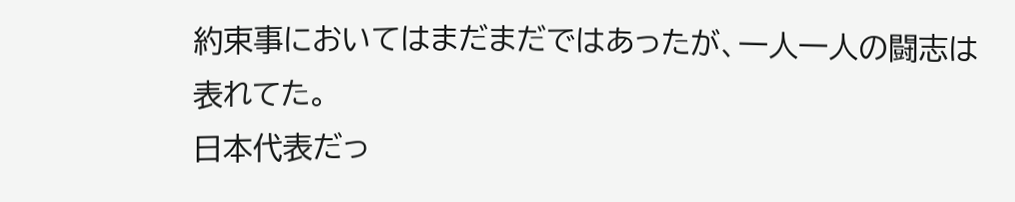約束事においてはまだまだではあったが、一人一人の闘志は表れてた。
日本代表だっ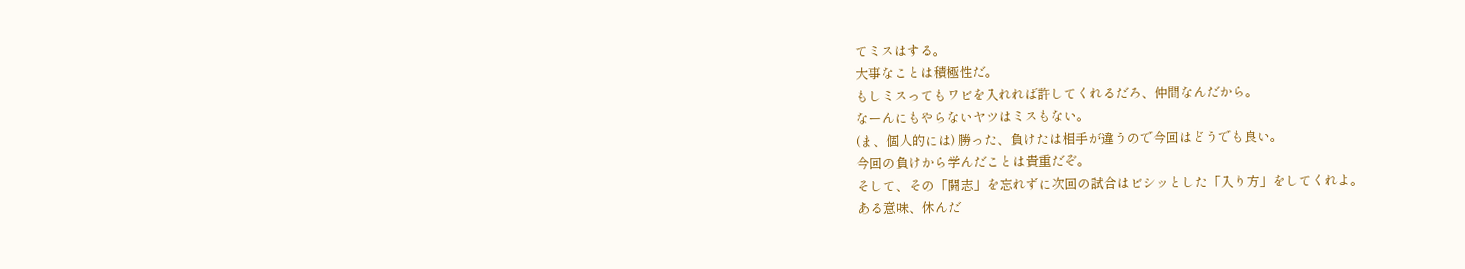てミスはする。
大事なことは積極性だ。
もしミスってもワビを入れれば許してくれるだろ、仲間なんだから。
なーんにもやらないヤツはミスもない。
(ま、個人的には) 勝った、負けたは相手が違うので今回はどうでも良い。
今回の負けから学んだことは貴重だぞ。
そして、その「闘志」を忘れずに次回の試合はビシッとした「入り方」をしてくれよ。
ある意味、休んだ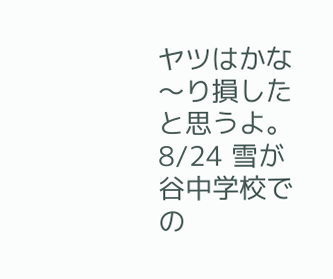ヤツはかな〜り損したと思うよ。
8/24 雪が谷中学校での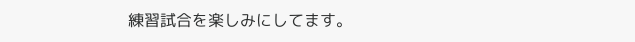練習試合を楽しみにしてます。